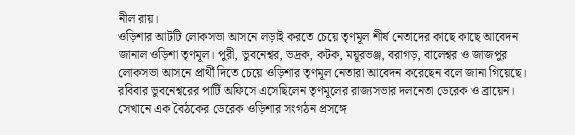নীল রায়।
ওড়িশার আটটি লোকসভা আসনে লড়াই করতে চেয়ে তৃণমূল শীর্ষ নেতাদের কাছে কাছে আবেদন জানাল ওড়িশা তৃণমূল। পুরী, ভুবনেশ্বর, ভদ্রক, কটক, ময়ূরভঞ্জ, বরাগড়, বালেশ্বর ও জাজপুর লোকসভা আসনে প্রার্থী দিতে চেয়ে ওড়িশার তৃণমূল নেতারা আবেদন করেছেন বলে জানা গিয়েছে। রবিবার ভুবনেশ্বরের পার্টি অফিসে এসেছিলেন তৃণমূলের রাজ্যসভার দলনেতা ডেরেক ও ব্রায়েন। সেখানে এক বৈঠকের ডেরেক ওড়িশার সংগঠন প্রসঙ্গে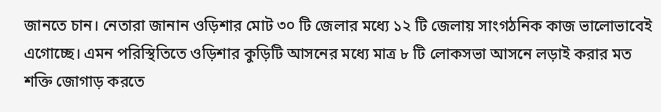জানতে চান। নেতারা জানান ওড়িশার মোট ৩০ টি জেলার মধ্যে ১২ টি জেলায় সাংগঠনিক কাজ ভালোভাবেই এগোচ্ছে। এমন পরিস্থিতিতে ওড়িশার কুড়িটি আসনের মধ্যে মাত্র ৮ টি লোকসভা আসনে লড়াই করার মত শক্তি জোগাড় করতে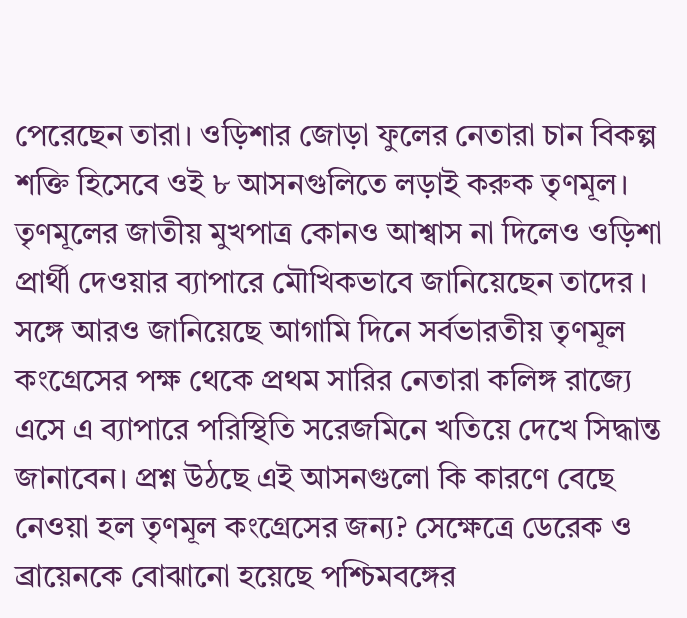পেরেছেন তারা। ওড়িশার জোড়া ফুলের নেতারা চান বিকল্প শক্তি হিসেবে ওই ৮ আসনগুলিতে লড়াই করুক তৃণমূল। তৃণমূলের জাতীয় মুখপাত্র কোনও আশ্বাস না দিলেও ওড়িশা প্রার্থী দেওয়ার ব্যাপারে মৌখিকভাবে জানিয়েছেন তাদের । সঙ্গে আরও জানিয়েছে আগামি দিনে সর্বভারতীয় তৃণমূল কংগ্রেসের পক্ষ থেকে প্রথম সারির নেতারা কলিঙ্গ রাজ্যে এসে এ ব্যাপারে পরিস্থিতি সরেজমিনে খতিয়ে দেখে সিদ্ধান্ত জানাবেন। প্রশ্ন উঠছে এই আসনগুলো কি কারণে বেছে নেওয়া হল তৃণমূল কংগ্রেসের জন্য? সেক্ষেত্রে ডেরেক ও ব্রায়েনকে বোঝানো হয়েছে পশ্চিমবঙ্গের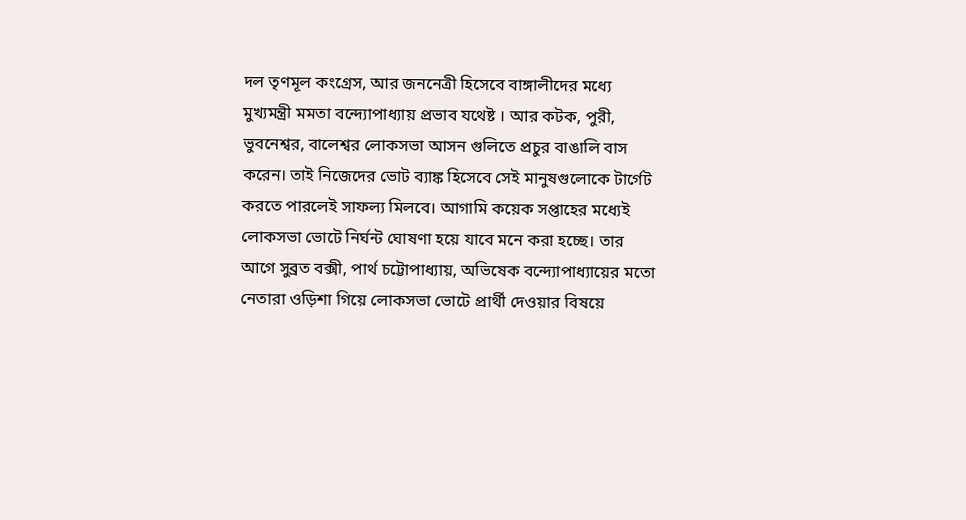দল তৃণমূল কংগ্রেস, আর জননেত্রী হিসেবে বাঙ্গালীদের মধ্যে মুখ্যমন্ত্রী মমতা বন্দ্যোপাধ্যায় প্রভাব যথেষ্ট । আর কটক, পুরী, ভুবনেশ্বর, বালেশ্বর লোকসভা আসন গুলিতে প্রচুর বাঙালি বাস করেন। তাই নিজেদের ভোট ব্যাঙ্ক হিসেবে সেই মানুষগুলোকে টার্গেট করতে পারলেই সাফল্য মিলবে। আগামি কয়েক সপ্তাহের মধ্যেই লোকসভা ভোটে নির্ঘন্ট ঘোষণা হয়ে যাবে মনে করা হচ্ছে। তার আগে সুব্রত বক্সী, পার্থ চট্টোপাধ্যায়, অভিষেক বন্দ্যোপাধ্যায়ের মতো নেতারা ওড়িশা গিয়ে লোকসভা ভোটে প্রার্থী দেওয়ার বিষয়ে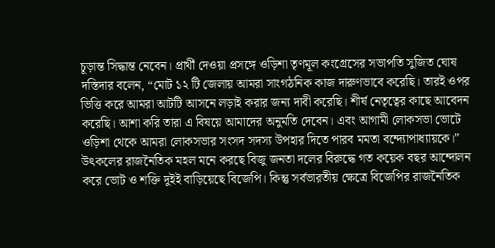চূড়ান্ত সিদ্ধান্ত নেবেন। প্রার্থী দেওয়া প্রসঙ্গে ওড়িশা তৃণমূল কংগ্রেসের সভাপতি সুজিত ঘোষ দস্তিদার বলেন, “মোট ১২ টি জেলায় আমরা সাংগঠনিক কাজ দারুণভাবে করেছি। তারই ওপর ভিত্তি করে আমরা আটটি আসনে লড়াই করার জন্য দাবী করেছি। শীর্ষ নেতৃত্বের কাছে আবেদন করেছি। আশা করি তারা এ বিষয়ে আমাদের অনুমতি দেবেন। এবং আগামী লোকসভা ভোটে ওড়িশা থেকে আমরা লোকসভার সংসদ সদস্য উপহার দিতে পারব মমতা বন্দ্যোপাধ্যায়কে।” উৎকলের রাজনৈতিক মহল মনে করছে বিজু জনতা দলের বিরুদ্ধে গত কয়েক বছর আন্দোলন করে ভোট ও শক্তি দুইই বাড়িয়েছে বিজেপি। কিন্তু সর্বভারতীয় ক্ষেত্রে বিজেপির রাজনৈতিক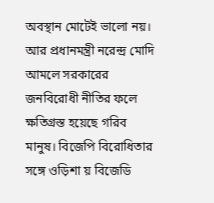অবস্থান মোটেই ভালো নয়। আর প্রধানমন্ত্রী নরেন্দ্র মোদি আমলে সরকারের জনবিরোধী নীতির ফলে ক্ষতিগ্রস্ত হয়েছে গরিব মানুষ। বিজেপি বিরোধিতার সঙ্গে ওড়িশা য় বিজেডি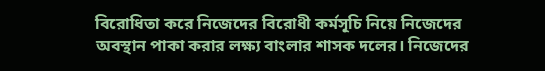বিরোধিতা করে নিজেদের বিরোধী কর্মসূচি নিয়ে নিজেদের অবস্থান পাকা করার লক্ষ্য বাংলার শাসক দলের। নিজেদের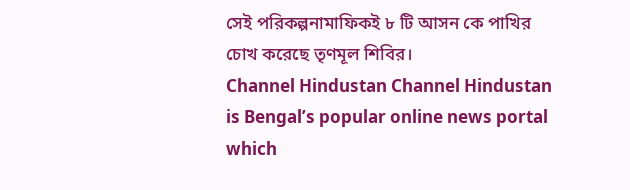সেই পরিকল্পনামাফিকই ৮ টি আসন কে পাখির চোখ করেছে তৃণমূল শিবির।
Channel Hindustan Channel Hindustan is Bengal’s popular online news portal which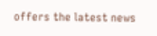offers the latest news